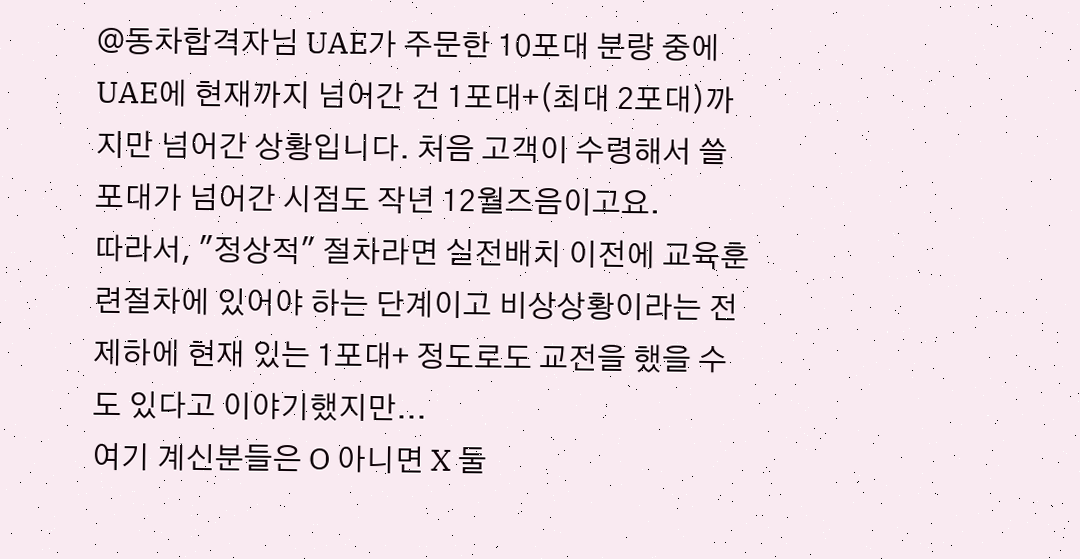@동차합격자님 UAE가 주문한 10포대 분량 중에 UAE에 현재까지 넘어간 건 1포대+(최대 2포대)까지만 넘어간 상황입니다. 처음 고객이 수령해서 쓸 포대가 넘어간 시점도 작년 12월즈음이고요.
따라서, "정상적" 절차라면 실전배치 이전에 교육훈련절차에 있어야 하는 단계이고 비상상황이라는 전제하에 현재 있는 1포대+ 정도로도 교전을 했을 수도 있다고 이야기했지만...
여기 계신분들은 O 아니면 X 둘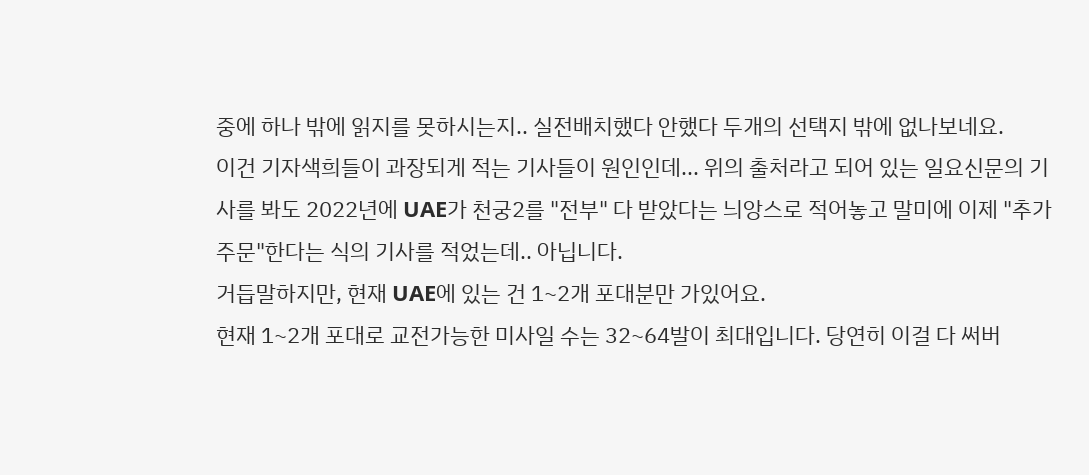중에 하나 밖에 읽지를 못하시는지.. 실전배치했다 안했다 두개의 선택지 밖에 없나보네요.
이건 기자색희들이 과장되게 적는 기사들이 원인인데... 위의 출처라고 되어 있는 일요신문의 기사를 봐도 2022년에 UAE가 천궁2를 "전부" 다 받았다는 늬앙스로 적어놓고 말미에 이제 "추가주문"한다는 식의 기사를 적었는데.. 아닙니다.
거듭말하지만, 현재 UAE에 있는 건 1~2개 포대분만 가있어요.
현재 1~2개 포대로 교전가능한 미사일 수는 32~64발이 최대입니다. 당연히 이걸 다 써버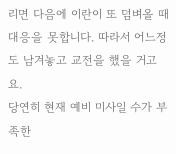리면 다음에 이란이 또 덤벼올 때 대응을 못합니다. 따라서 어느정도 남겨놓고 교전을 했을 거고요.
당연히 현재 예비 미사일 수가 부족한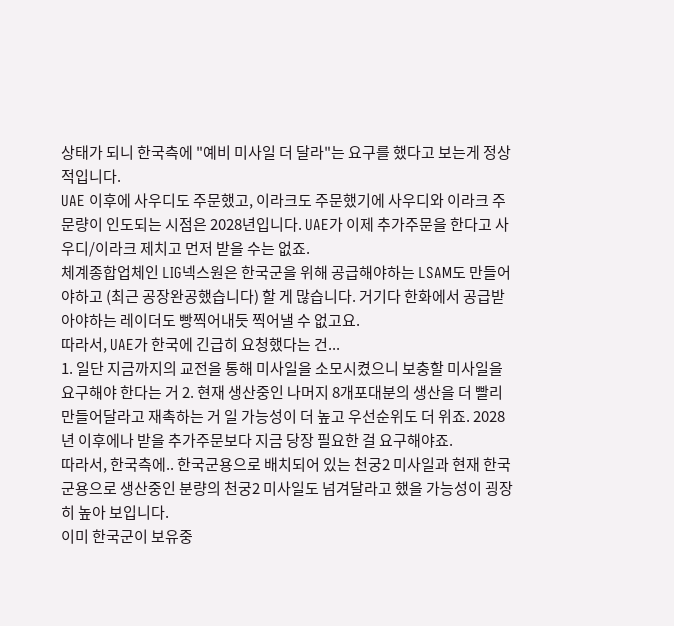상태가 되니 한국측에 "예비 미사일 더 달라"는 요구를 했다고 보는게 정상적입니다.
UAE 이후에 사우디도 주문했고, 이라크도 주문했기에 사우디와 이라크 주문량이 인도되는 시점은 2028년입니다. UAE가 이제 추가주문을 한다고 사우디/이라크 제치고 먼저 받을 수는 없죠.
체계종합업체인 LIG넥스원은 한국군을 위해 공급해야하는 LSAM도 만들어야하고 (최근 공장완공했습니다) 할 게 많습니다. 거기다 한화에서 공급받아야하는 레이더도 빵찍어내듯 찍어낼 수 없고요.
따라서, UAE가 한국에 긴급히 요청했다는 건...
1. 일단 지금까지의 교전을 통해 미사일을 소모시켰으니 보충할 미사일을 요구해야 한다는 거 2. 현재 생산중인 나머지 8개포대분의 생산을 더 빨리 만들어달라고 재촉하는 거 일 가능성이 더 높고 우선순위도 더 위죠. 2028년 이후에나 받을 추가주문보다 지금 당장 필요한 걸 요구해야죠.
따라서, 한국측에.. 한국군용으로 배치되어 있는 천궁2 미사일과 현재 한국군용으로 생산중인 분량의 천궁2 미사일도 넘겨달라고 했을 가능성이 굉장히 높아 보입니다.
이미 한국군이 보유중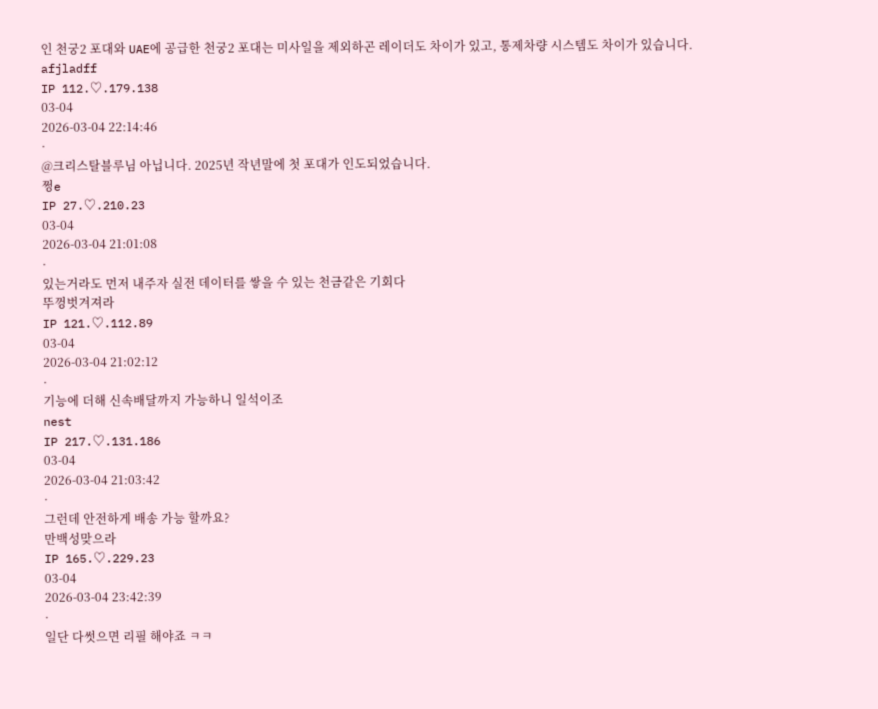인 천궁2 포대와 UAE에 공급한 천궁2 포대는 미사일을 제외하곤 레이더도 차이가 있고, 통제차량 시스템도 차이가 있습니다.
afjladff
IP 112.♡.179.138
03-04
2026-03-04 22:14:46
·
@크리스탈블루님 아닙니다. 2025년 작년말에 첫 포대가 인도되었습니다.
쩡e
IP 27.♡.210.23
03-04
2026-03-04 21:01:08
·
있는거라도 먼저 내주자 실전 데이터를 쌓을 수 있는 천금같은 기회다
뚜껑벗겨져라
IP 121.♡.112.89
03-04
2026-03-04 21:02:12
·
기능에 더해 신속배달까지 가능하니 일석이조
nest
IP 217.♡.131.186
03-04
2026-03-04 21:03:42
·
그런데 안전하게 배송 가능 할까요?
만백성맞으라
IP 165.♡.229.23
03-04
2026-03-04 23:42:39
·
일단 다썻으면 리필 해야죠 ㅋㅋ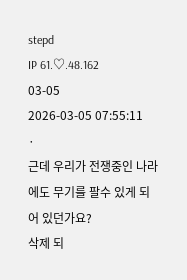stepd
IP 61.♡.48.162
03-05
2026-03-05 07:55:11
·
근데 우리가 전쟁중인 나라에도 무기를 팔수 있게 되어 있던가요?
삭제 되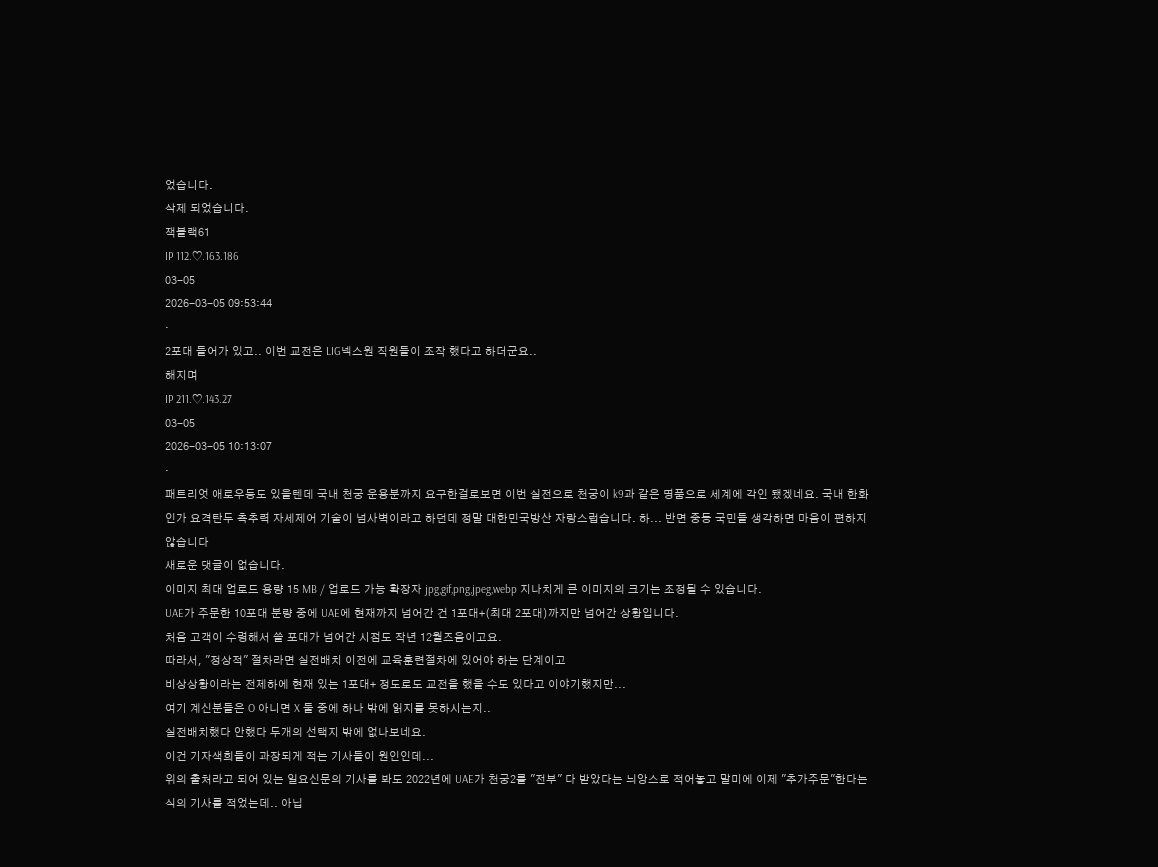었습니다.
삭제 되었습니다.
잭블랙61
IP 112.♡.163.186
03-05
2026-03-05 09:53:44
·
2포대 들어가 있고.. 이번 교전은 LIG넥스원 직원들이 조작 했다고 하더군요..
해지며
IP 211.♡.143.27
03-05
2026-03-05 10:13:07
·
패트리엇 애로우등도 있을텐데 국내 천궁 운용분까지 요구한걸로보면 이번 실전으로 천궁이 k9과 같은 명품으로 세계에 각인 됐겠네요. 국내 한화인가 요격탄두 측추력 자세제어 기술이 넘사벽이라고 하던데 정말 대한민국방산 자랑스럽습니다. 하... 반면 중동 국민들 생각하면 마음이 편하지 않습니다
새로운 댓글이 없습니다.
이미지 최대 업로드 용량 15 MB / 업로드 가능 확장자 jpg,gif,png,jpeg,webp 지나치게 큰 이미지의 크기는 조정될 수 있습니다.
UAE가 주문한 10포대 분량 중에 UAE에 현재까지 넘어간 건 1포대+(최대 2포대)까지만 넘어간 상황입니다.
처음 고객이 수령해서 쓸 포대가 넘어간 시점도 작년 12월즈음이고요.
따라서, "정상적" 절차라면 실전배치 이전에 교육훈련절차에 있어야 하는 단계이고
비상상황이라는 전제하에 현재 있는 1포대+ 정도로도 교전을 했을 수도 있다고 이야기했지만...
여기 계신분들은 O 아니면 X 둘 중에 하나 밖에 읽지를 못하시는지..
실전배치했다 안했다 두개의 선택지 밖에 없나보네요.
이건 기자색희들이 과장되게 적는 기사들이 원인인데...
위의 출처라고 되어 있는 일요신문의 기사를 봐도 2022년에 UAE가 천궁2를 "전부" 다 받았다는 늬앙스로 적어놓고 말미에 이제 "추가주문"한다는 식의 기사를 적었는데.. 아닙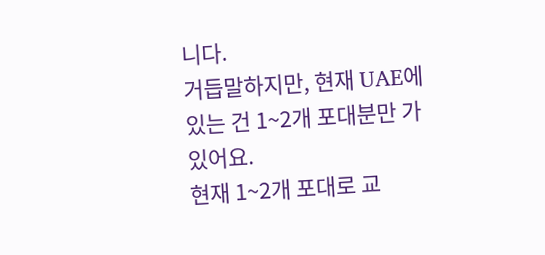니다.
거듭말하지만, 현재 UAE에 있는 건 1~2개 포대분만 가있어요.
현재 1~2개 포대로 교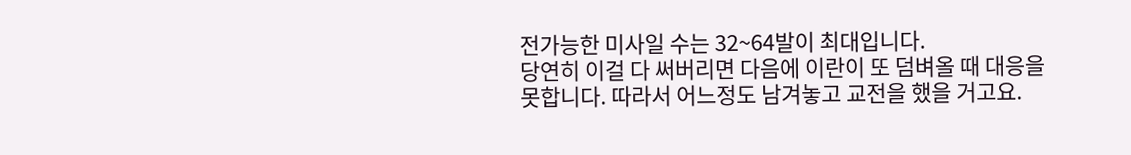전가능한 미사일 수는 32~64발이 최대입니다.
당연히 이걸 다 써버리면 다음에 이란이 또 덤벼올 때 대응을 못합니다. 따라서 어느정도 남겨놓고 교전을 했을 거고요.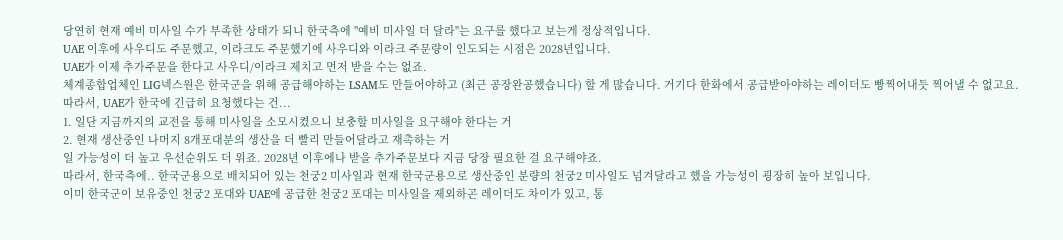당연히 현재 예비 미사일 수가 부족한 상태가 되니 한국측에 "예비 미사일 더 달라"는 요구를 했다고 보는게 정상적입니다.
UAE 이후에 사우디도 주문했고, 이라크도 주문했기에 사우디와 이라크 주문량이 인도되는 시점은 2028년입니다.
UAE가 이제 추가주문을 한다고 사우디/이라크 제치고 먼저 받을 수는 없죠.
체계종합업체인 LIG넥스원은 한국군을 위해 공급해야하는 LSAM도 만들어야하고 (최근 공장완공했습니다) 할 게 많습니다. 거기다 한화에서 공급받아야하는 레이더도 빵찍어내듯 찍어낼 수 없고요.
따라서, UAE가 한국에 긴급히 요청했다는 건...
1. 일단 지금까지의 교전을 통해 미사일을 소모시켰으니 보충할 미사일을 요구해야 한다는 거
2. 현재 생산중인 나머지 8개포대분의 생산을 더 빨리 만들어달라고 재촉하는 거
일 가능성이 더 높고 우선순위도 더 위죠. 2028년 이후에나 받을 추가주문보다 지금 당장 필요한 걸 요구해야죠.
따라서, 한국측에.. 한국군용으로 배치되어 있는 천궁2 미사일과 현재 한국군용으로 생산중인 분량의 천궁2 미사일도 넘겨달라고 했을 가능성이 굉장히 높아 보입니다.
이미 한국군이 보유중인 천궁2 포대와 UAE에 공급한 천궁2 포대는 미사일을 제외하곤 레이더도 차이가 있고, 통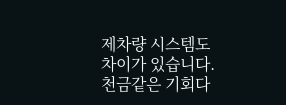제차량 시스템도 차이가 있습니다.
천금같은 기회다